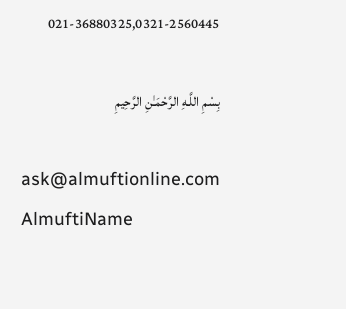021-36880325,0321-2560445

بِسْمِ اللَّـهِ الرَّحْمَـٰنِ الرَّحِيمِ

ask@almuftionline.com
AlmuftiName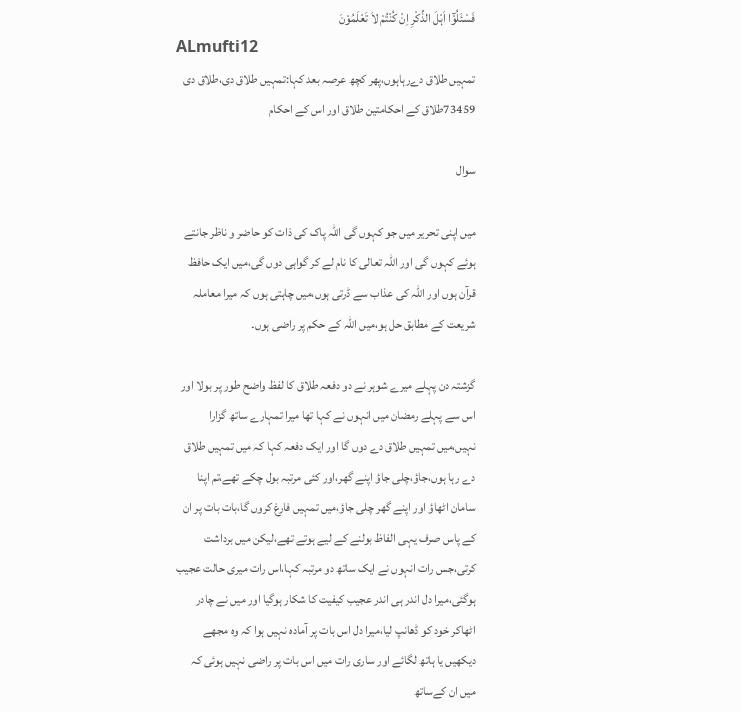فَسْئَلُوْٓا اَہْلَ الذِّکْرِ اِنْ کُنْتُمْ لاَ تَعْلَمُوْنَ
ALmufti12
تمہیں طلاق دےرہاہوں،پھر کچھ عرصہ بعد کہا:تمہیں طلاق دی،طلاق دی
73459طلاق کے احکامتین طلاق اور اس کے احکام

سوال

میں اپنی تحریر میں جو کہوں گی اللہ پاک کی ذات کو حاضر و ناظر جانتے ہوئے کہوں گی اور اللہ تعالی کا نام لے کر گواہی دوں گی،میں ایک حافظ قرآن ہوں اور اللہ کی عذاب سے ڈرتی ہوں،میں چاہتی ہوں کہ میرا معاملہ شریعت کے مطابق حل ہو،میں اللہ کے حکم پر راضی ہوں۔

گزشتہ دن پہلے میرے شوہر نے دو دفعہ طلاق کا لفظ واضح طور پر بولا اور اس سے پہلے رمضان میں انہوں نے کہا تھا میرا تمہارے ساتھ گزارا نہیں،میں تمہیں طلاق دے دوں گا اور ایک دفعہ کہا کہ میں تمہیں طلاق دے رہا ہوں،جاؤ،چلی جاؤ اپنے گھر،اور کئی مرتبہ بول چکے تھے،تم اپنا سامان اٹھاؤ اور اپنے گھر چلی جاؤ،میں تمہیں فارغ کروں گا،بات بات پر ان کے پاس صرف یہی الفاظ بولنے کے لیے ہوتے تھے،لیکن میں برداشت کرتی،جس رات انہوں نے ایک ساتھ دو مرتبہ کہا،اس رات میری حالت عجیب ہوگئی،میرا دل اندر ہی اندر عجیب کیفیت کا شکار ہوگیا اور میں نے چادر اٹھاکر خود کو ڈھانپ لیا،میرا دل اس بات پر آمادہ نہیں ہوا کہ وہ مجھے دیکھیں یا ہاتھ لگائے اور ساری رات میں اس بات پر راضی نہیں ہوئی کہ میں ان کےساتھ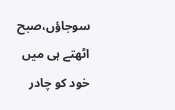سوجاؤں،صبح اٹھتے ہی میں خود کو چادر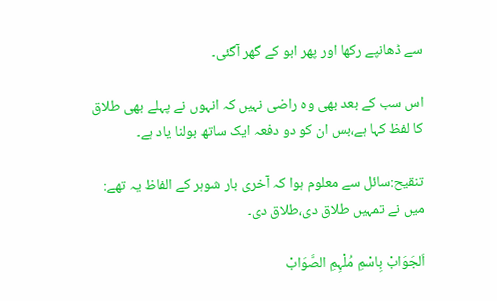سے ڈھانپے رکھا اور پھر ابو کے گھر آگئی۔

اس سب کے بعد بھی وہ راضی نہیں کہ انہوں نے پہلے بھی طلاق کا لفظ کہا ہے،بس ان کو دو دفعہ ایک ساتھ بولنا یاد ہے۔

تنقیح:سائل سے معلوم ہوا کہ آخری بار شوہر کے الفاظ یہ تھے: میں نے تمہیں طلاق دی،طلاق دی۔

اَلجَوَابْ بِاسْمِ مُلْہِمِ الصَّوَابْ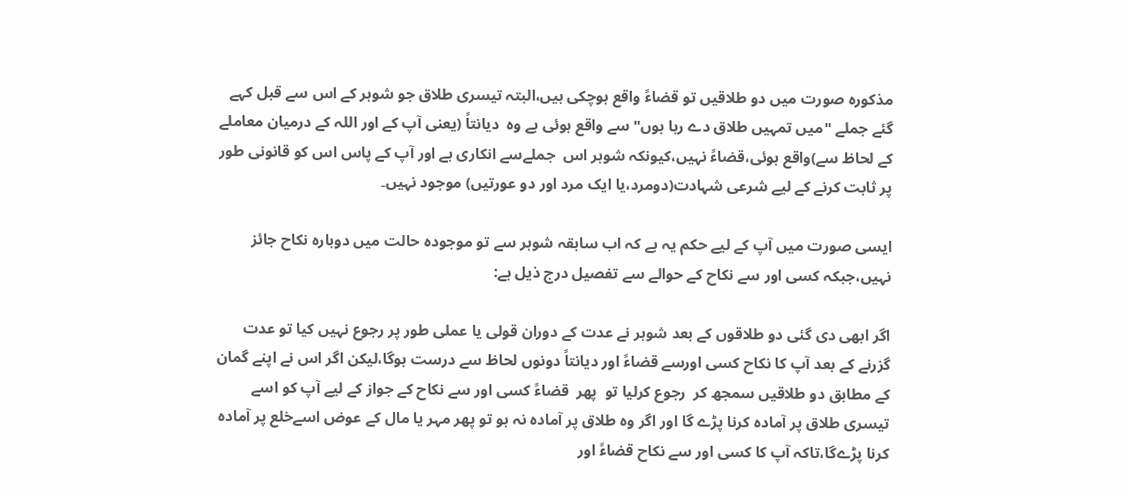مذکورہ صورت میں دو طلاقیں تو قضاءً واقع ہوچکی ہیں،البتہ تیسری طلاق جو شوہر کے اس سے قبل کہے گئے جملے "میں تمہیں طلاق دے رہا ہوں" سے واقع ہوئی ہے وہ  دیانتاً (یعنی آپ کے اور اللہ کے درمیان معاملے کے لحاظ سے)واقع ہوئی،قضاءً نہیں،کیونکہ شوہر اس  جملےسے انکاری ہے اور آپ کے پاس اس کو قانونی طور پر ثابت کرنے کے لیے شرعی شہادت(دومرد،یا ایک مرد اور دو عورتیں) موجود نہیں۔

ایسی صورت میں آپ کے لیے حکم یہ ہے کہ اب سابقہ شوہر سے تو موجودہ حالت میں دوبارہ نکاح جائز نہیں،جبکہ کسی اور سے نکاح کے حوالے سے تفصیل درج ذیل ہے:

اگر ابھی دی گئی دو طلاقوں کے بعد شوہر نے عدت کے دوران قولی یا عملی طور پر رجوع نہیں کیا تو عدت گزرنے کے بعد آپ کا نکاح کسی اورسے قضاءً اور دیانتاً دونوں لحاظ سے درست ہوگا،لیکن اگر اس نے اپنے گمان کے مطابق دو طلاقیں سمجھ کر  رجوع کرلیا تو  پھر  قضاءً کسی اور سے نکاح کے جواز کے لیے آپ کو اسے تیسری طلاق پر آمادہ کرنا پڑے گا اور اگر وہ طلاق پر آمادہ نہ ہو تو پھر مہر یا مال کے عوض اسےخلع پر آمادہ کرنا پڑےگا،تاکہ آپ کا کسی اور سے نکاح قضاءً اور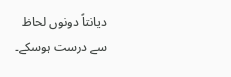دیانتاً دونوں لحاظ سے درست ہوسکے۔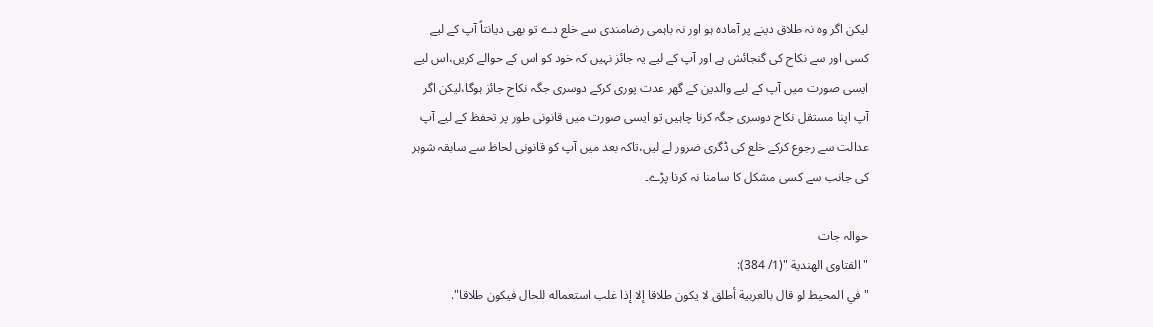لیکن اگر وہ نہ طلاق دینے پر آمادہ ہو اور نہ باہمی رضامندی سے خلع دے تو بھی دیانتاً آپ کے لیے کسی اور سے نکاح کی گنجائش ہے اور آپ کے لیے یہ جائز نہیں کہ خود کو اس کے حوالے کریں،اس لیے ایسی صورت میں آپ کے لیے والدین کے گھر عدت پوری کرکے دوسری جگہ نکاح جائز ہوگا،لیکن اگر آپ اپنا مستقل نکاح دوسری جگہ کرنا چاہیں تو ایسی صورت میں قانونی طور پر تحفظ کے لیے آپ عدالت سے رجوع کرکے خلع کی ڈگری ضرور لے لیں،تاکہ بعد میں آپ کو قانونی لحاظ سے سابقہ شوہر کی جانب سے کسی مشکل کا سامنا نہ کرنا پڑے۔

حوالہ جات
"الفتاوى الهندية "(1/ 384):
"في المحيط لو قال بالعربية أطلق لا يكون طلاقا إلا إذا غلب استعماله للحال فيكون طلاقا".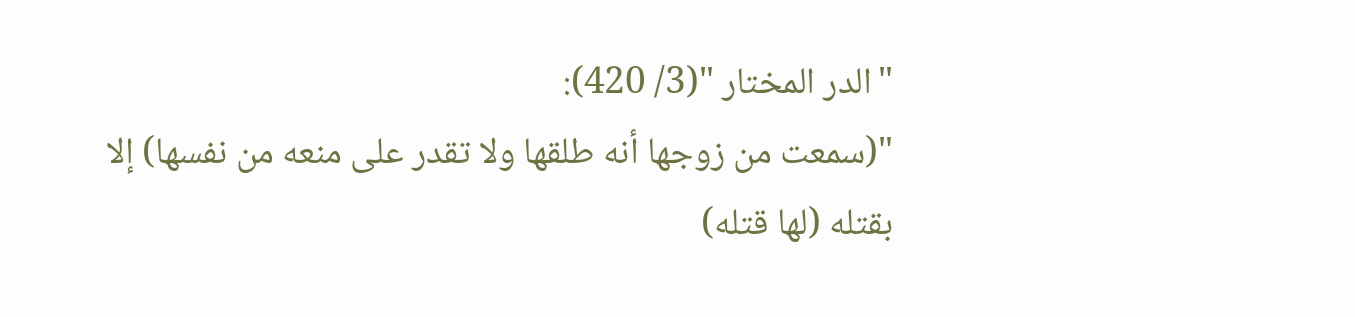"الدر المختار "(3/ 420):
"(سمعت من زوجها أنه طلقها ولا تقدر على منعه من نفسها) إلا بقتله (لها قتله)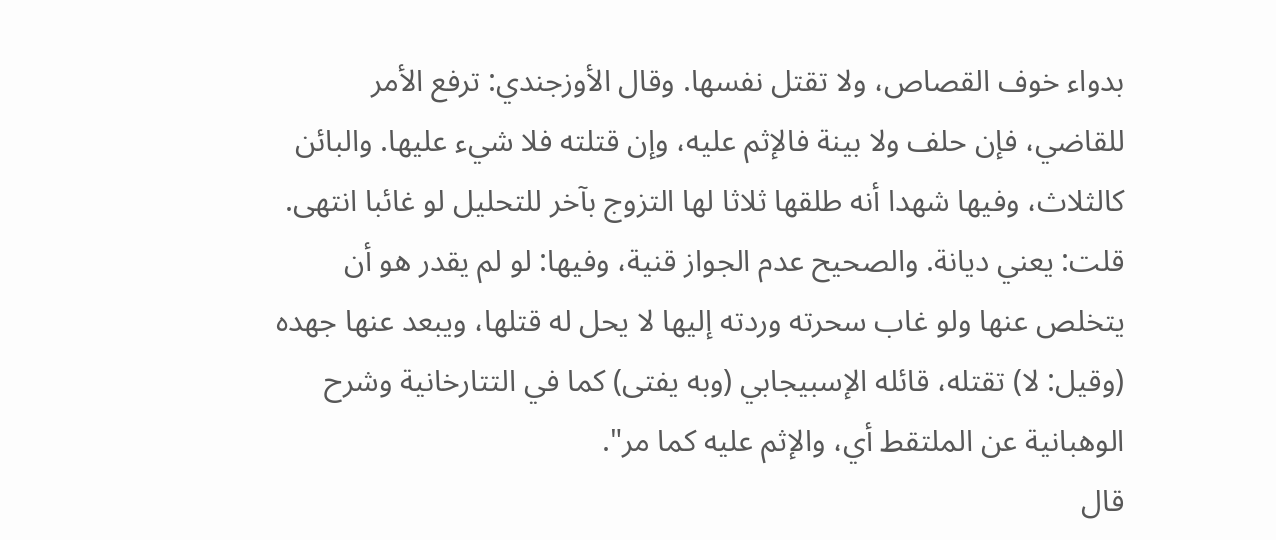بدواء خوف القصاص، ولا تقتل نفسها. وقال الأوزجندي: ترفع الأمر للقاضي، فإن حلف ولا بينة فالإثم عليه، وإن قتلته فلا شيء عليها. والبائن كالثلاث، وفيها شهدا أنه طلقها ثلاثا لها التزوج بآخر للتحليل لو غائبا انتهى. قلت: يعني ديانة. والصحيح عدم الجواز قنية، وفيها: لو لم يقدر هو أن يتخلص عنها ولو غاب سحرته وردته إليها لا يحل له قتلها، ويبعد عنها جهده (وقيل: لا) تقتله، قائله الإسبيجابي (وبه يفتى) كما في التتارخانية وشرح الوهبانية عن الملتقط أي، والإثم عليه كما مر".
قال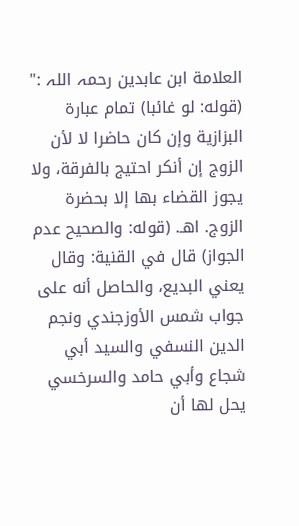العلامة ابن عابدین رحمہ اللہ :" (قوله: لو غائبا) تمام عبارة البزازية وإن كان حاضرا لا لأن الزوج إن أنكر احتيج بالفرقة، ولا يجوز القضاء بها إلا بحضرة الزوج. اهـ. (قوله: والصحيح عدم الجواز) قال في القنية: وقال يعني البديع، والحاصل أنه على جواب شمس الأوزجندي ونجم الدين النسفي والسيد أبي شجاع وأبي حامد والسرخسي يحل لها أن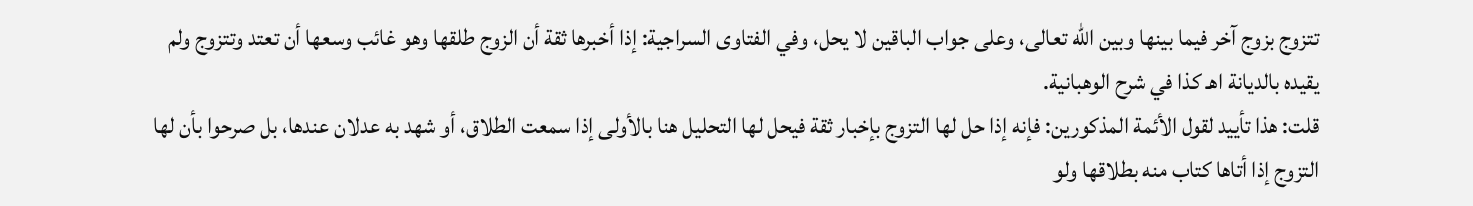تتزوج بزوج آخر فيما بينها وبين الله تعالى، وعلى جواب الباقين لا يحل، وفي الفتاوى السراجية: إذا أخبرها ثقة أن الزوج طلقها وهو غائب وسعها أن تعتد وتتزوج ولم يقيده بالديانة اهـ كذا في شرح الوهبانية.
قلت: هذا تأييد لقول الأئمة المذكورين: فإنه إذا حل لها التزوج بإخبار ثقة فيحل لها التحليل هنا بالأولى إذا سمعت الطلاق، أو شهد به عدلان عندها، بل صرحوا بأن لها التزوج إذا أتاها كتاب منه بطلاقها ولو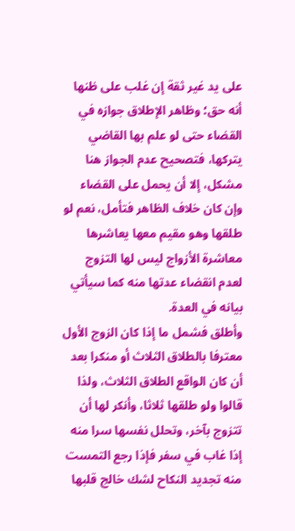على يد غير ثقة إن غلب على ظنها أنه حق؛ وظاهر الإطلاق جوازه في القضاء حتى لو علم بها القاضي يتركها، فتصحيح عدم الجواز هنا مشكل، إلا أن يحمل على القضاء وإن كان خلاف الظاهر فتأمل، نعم لو طلقها وهو مقيم معها يعاشرها معاشرة الأزواج ليس لها التزوج لعدم انقضاء عدتها منه كما سيأتي بيانه في العدة.
وأطلق فشمل ما إذا كان الزوج الأول معترفا بالطلاق الثلاث أو منكرا بعد أن كان الواقع الطلاق الثلاث، ولذا قالوا ولو طلقها ثلاثا، وأنكر لها أن تتزوج بآخر، وتحلل نفسها سرا منه إذا غاب في سفر فإذا رجع التمست منه تجديد النكاح لشك خالج قلبها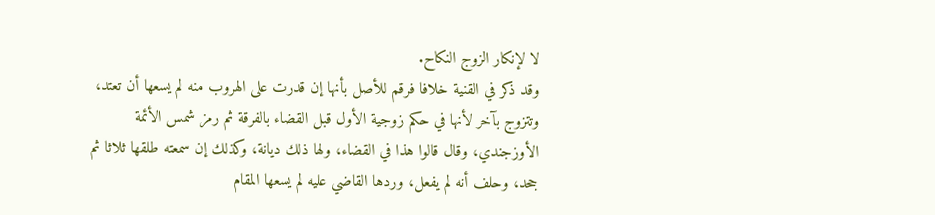لا لإنكار الزوج النكاح.
وقد ذكر في القنية خلافا فرقم للأصل بأنها إن قدرت على الهروب منه لم يسعها أن تعتد، وتتزوج بآخر لأنها في حكم زوجية الأول قبل القضاء بالفرقة ثم رمز شمس الأئمة الأوزجندي، وقال قالوا هذا في القضاء، ولها ذلك ديانة، وكذلك إن سمعته طلقها ثلاثا ثم جحد، وحلف أنه لم يفعل، وردها القاضي عليه لم يسعها المقام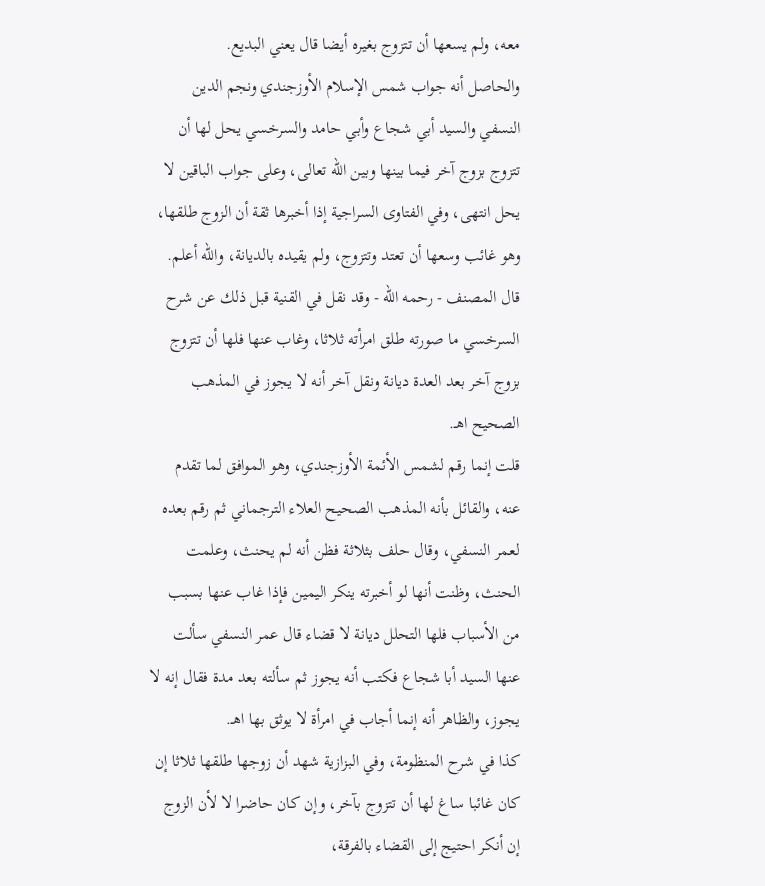معه، ولم يسعها أن تتزوج بغيره أيضا قال يعني البديع.
والحاصل أنه جواب شمس الإسلام الأوزجندي ونجم الدين النسفي والسيد أبي شجاع وأبي حامد والسرخسي يحل لها أن تتزوج بزوج آخر فيما بينها وبين الله تعالى، وعلى جواب الباقين لا يحل انتهى، وفي الفتاوى السراجية إذا أخبرها ثقة أن الزوج طلقها، وهو غائب وسعها أن تعتد وتتزوج، ولم يقيده بالديانة، والله أعلم.
قال المصنف - رحمه الله - وقد نقل في القنية قبل ذلك عن شرح السرخسي ما صورته طلق امرأته ثلاثا، وغاب عنها فلها أن تتزوج بزوج آخر بعد العدة ديانة ونقل آخر أنه لا يجوز في المذهب الصحيح اهـ.
قلت إنما رقم لشمس الأئمة الأوزجندي، وهو الموافق لما تقدم عنه، والقائل بأنه المذهب الصحيح العلاء الترجماني ثم رقم بعده لعمر النسفي، وقال حلف بثلاثة فظن أنه لم يحنث، وعلمت الحنث، وظنت أنها لو أخبرته ينكر اليمين فإذا غاب عنها بسبب من الأسباب فلها التحلل ديانة لا قضاء قال عمر النسفي سألت عنها السيد أبا شجاع فكتب أنه يجوز ثم سألته بعد مدة فقال إنه لا يجوز، والظاهر أنه إنما أجاب في امرأة لا يوثق بها اهـ.
كذا في شرح المنظومة، وفي البزازية شهد أن زوجها طلقها ثلاثا إن كان غائبا ساغ لها أن تتزوج بآخر، وإن كان حاضرا لا لأن الزوج إن أنكر احتيج إلى القضاء بالفرقة،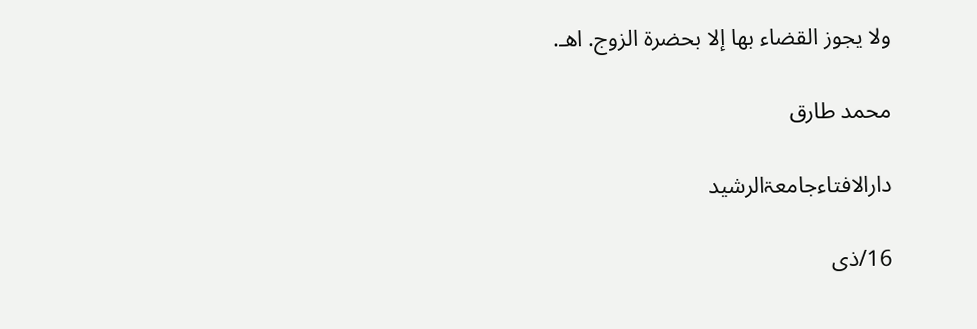ولا يجوز القضاء بها إلا بحضرة الزوج. اهـ.

محمد طارق

دارالافتاءجامعۃالرشید

16/ذی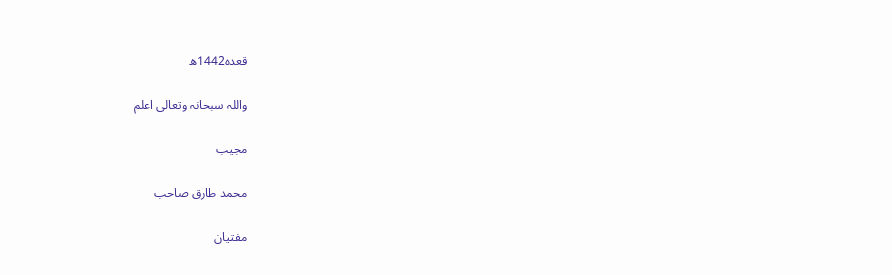قعدہ1442ھ

واللہ سبحانہ وتعالی اعلم

مجیب

محمد طارق صاحب

مفتیان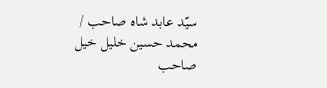سیّد عابد شاہ صاحب / محمد حسین خلیل خیل صاحب